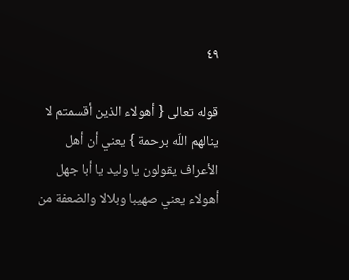٤٩

قوله تعالى { أهولاء الذين أقسمتم لا ينالهم اللّه برحمة } يعني أن أهل الأعراف يقولون يا وليد يا أبا جهل أهولاء يعني صهيبا وبلالا والضعفة من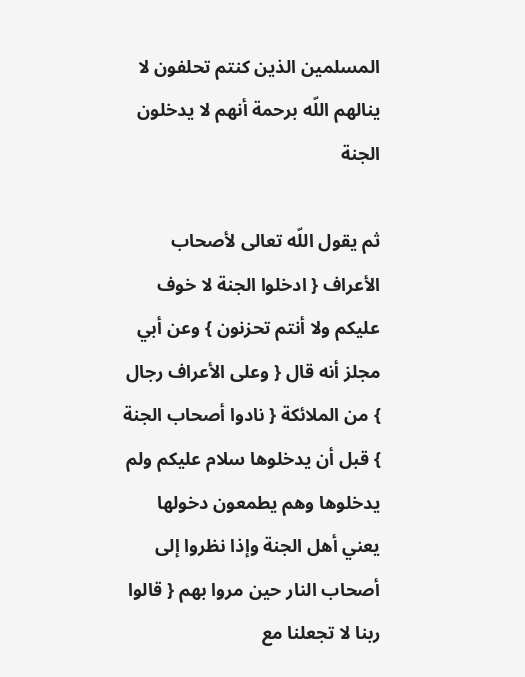المسلمين الذين كنتم تحلفون لا ينالهم اللّه برحمة أنهم لا يدخلون الجنة

ثم يقول اللّه تعالى لأصحاب الأعراف { ادخلوا الجنة لا خوف عليكم ولا أنتم تحزنون } وعن أبي مجلز أنه قال { وعلى الأعراف رجال } من الملائكة { نادوا أصحاب الجنة } قبل أن يدخلوها سلام عليكم ولم يدخلوها وهم يطمعون دخولها يعني أهل الجنة وإذا نظروا إلى أصحاب النار حين مروا بهم { قالوا ربنا لا تجعلنا مع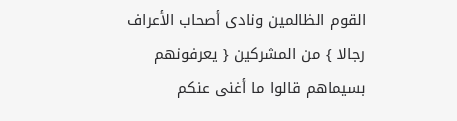القوم الظالمين ونادى أصحاب الأعراف رجالا } من المشركين { يعرفونهم بسيماهم قالوا ما أغنى عنكم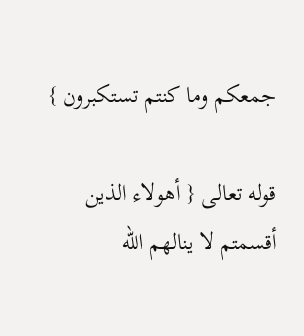جمعكم وما كنتم تستكبرون }

قوله تعالى { أهولاء الذين أقسمتم لا ينالهم اللّه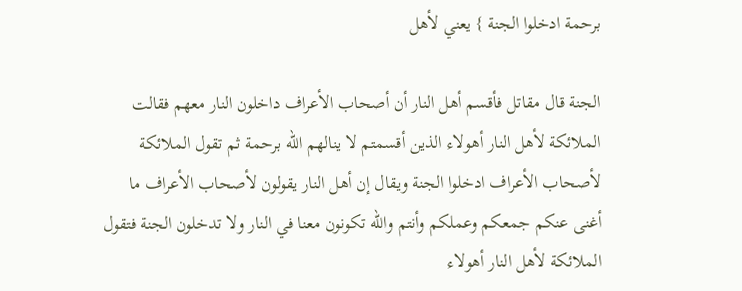برحمة ادخلوا الجنة } يعني لأهل

الجنة قال مقاتل فأقسم أهل النار أن أصحاب الأعراف داخلون النار معهم فقالت الملائكة لأهل النار أهولاء الذين أقسمتم لا ينالهم اللّه برحمة ثم تقول الملائكة لأصحاب الأعراف ادخلوا الجنة ويقال إن أهل النار يقولون لأصحاب الأعراف ما أغنى عنكم جمعكم وعملكم وأنتم واللّه تكونون معنا في النار ولا تدخلون الجنة فتقول الملائكة لأهل النار أهولاء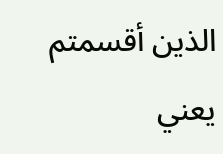الذين أقسمتم يعني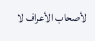لأصحاب الأعراف لا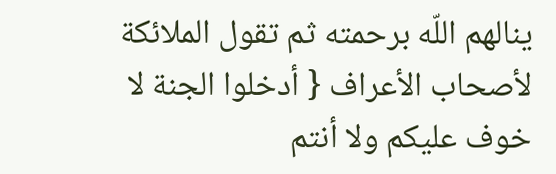ينالهم اللّه برحمته ثم تقول الملائكة لأصحاب الأعراف { أدخلوا الجنة لا خوف عليكم ولا أنتم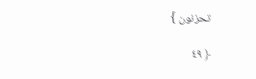تحزنون }

﴿ ٤٩